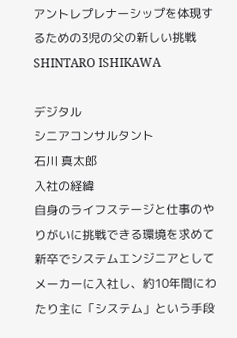アントレプレナーシップを体現するための3児の父の新しい挑戦
SHINTARO ISHIKAWA

デジタル
シニアコンサルタント
石川 真太郎
入社の経緯
自身のライフステージと仕事のやりがいに挑戦できる環境を求めて
新卒でシステムエンジニアとしてメーカーに入社し、約10年間にわたり主に「システム」という手段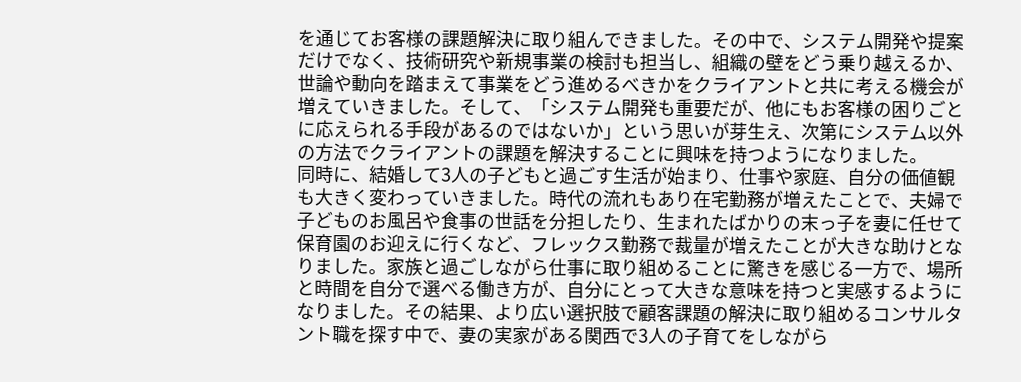を通じてお客様の課題解決に取り組んできました。その中で、システム開発や提案だけでなく、技術研究や新規事業の検討も担当し、組織の壁をどう乗り越えるか、世論や動向を踏まえて事業をどう進めるべきかをクライアントと共に考える機会が増えていきました。そして、「システム開発も重要だが、他にもお客様の困りごとに応えられる手段があるのではないか」という思いが芽生え、次第にシステム以外の方法でクライアントの課題を解決することに興味を持つようになりました。
同時に、結婚して3人の子どもと過ごす生活が始まり、仕事や家庭、自分の価値観も大きく変わっていきました。時代の流れもあり在宅勤務が増えたことで、夫婦で子どものお風呂や食事の世話を分担したり、生まれたばかりの末っ子を妻に任せて保育園のお迎えに行くなど、フレックス勤務で裁量が増えたことが大きな助けとなりました。家族と過ごしながら仕事に取り組めることに驚きを感じる一方で、場所と時間を自分で選べる働き方が、自分にとって大きな意味を持つと実感するようになりました。その結果、より広い選択肢で顧客課題の解決に取り組めるコンサルタント職を探す中で、妻の実家がある関西で3人の子育てをしながら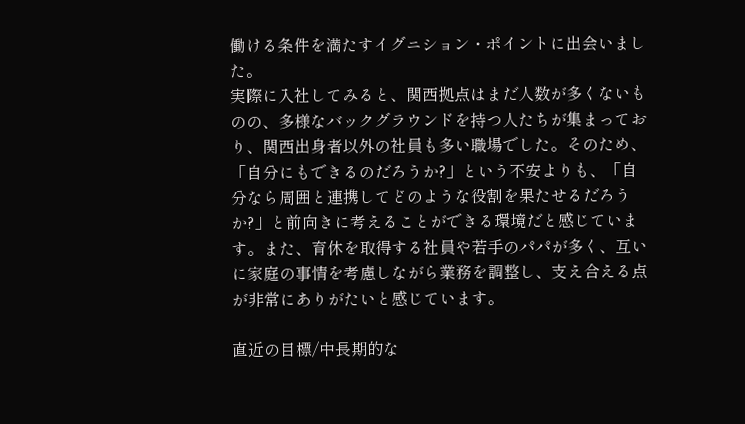働ける条件を満たすイグニション・ポイントに出会いました。
実際に入社してみると、関西拠点はまだ人数が多くないものの、多様なバックグラウンドを持つ人たちが集まっており、関西出身者以外の社員も多い職場でした。そのため、「自分にもできるのだろうか?」という不安よりも、「自分なら周囲と連携してどのような役割を果たせるだろうか?」と前向きに考えることができる環境だと感じています。また、育休を取得する社員や若手のパパが多く、互いに家庭の事情を考慮しながら業務を調整し、支え合える点が非常にありがたいと感じています。

直近の目標/中長期的な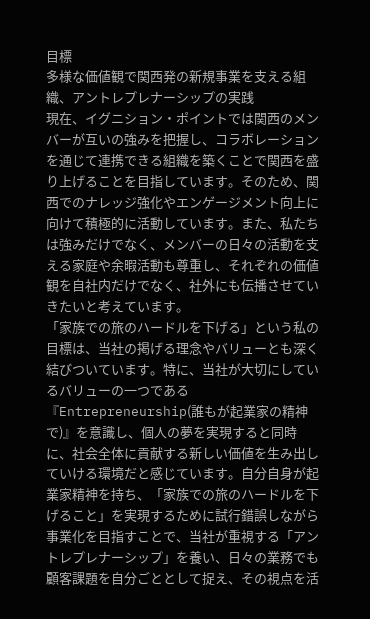目標
多様な価値観で関西発の新規事業を支える組織、アントレプレナーシップの実践
現在、イグニション・ポイントでは関西のメンバーが互いの強みを把握し、コラボレーションを通じて連携できる組織を築くことで関西を盛り上げることを目指しています。そのため、関西でのナレッジ強化やエンゲージメント向上に向けて積極的に活動しています。また、私たちは強みだけでなく、メンバーの日々の活動を支える家庭や余暇活動も尊重し、それぞれの価値観を自社内だけでなく、社外にも伝播させていきたいと考えています。
「家族での旅のハードルを下げる」という私の目標は、当社の掲げる理念やバリューとも深く結びついています。特に、当社が大切にしているバリューの一つである『Entrepreneurship(誰もが起業家の精神で)』を意識し、個人の夢を実現すると同時に、社会全体に貢献する新しい価値を生み出していける環境だと感じています。自分自身が起業家精神を持ち、「家族での旅のハードルを下げること」を実現するために試行錯誤しながら事業化を目指すことで、当社が重視する「アントレプレナーシップ」を養い、日々の業務でも顧客課題を自分ごととして捉え、その視点を活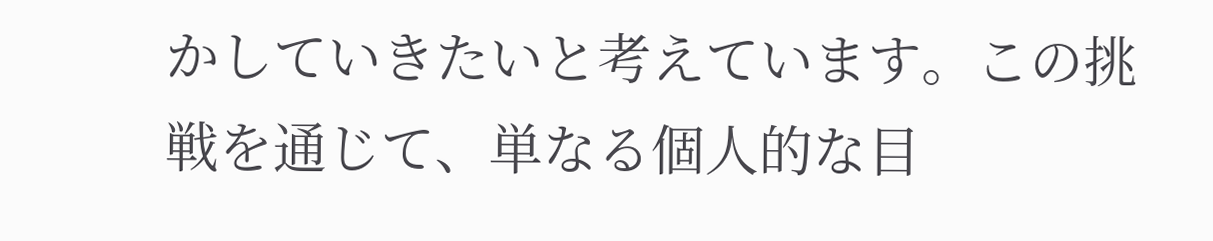かしていきたいと考えています。この挑戦を通じて、単なる個人的な目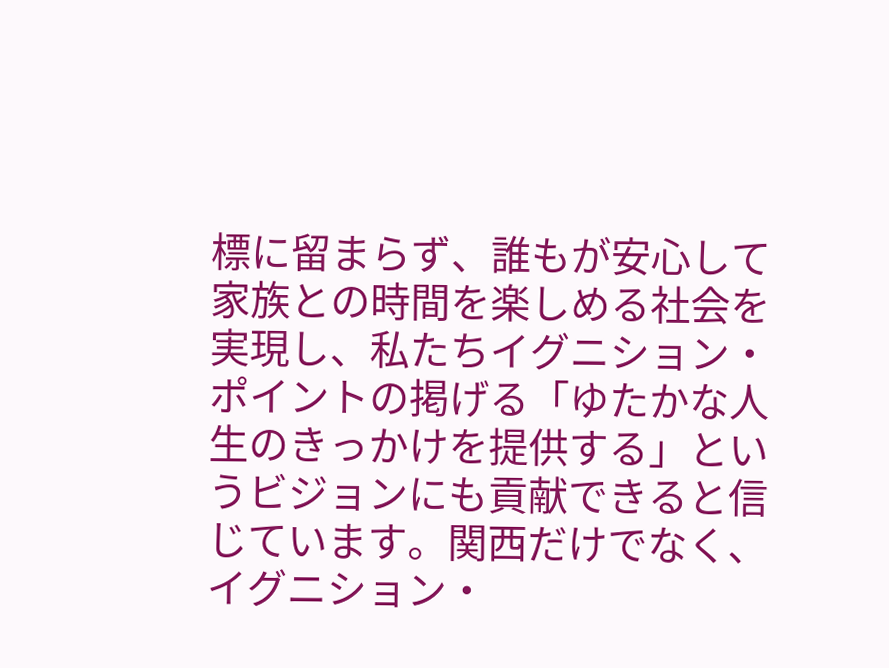標に留まらず、誰もが安心して家族との時間を楽しめる社会を実現し、私たちイグニション・ポイントの掲げる「ゆたかな人生のきっかけを提供する」というビジョンにも貢献できると信じています。関西だけでなく、イグニション・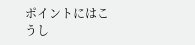ポイントにはこうし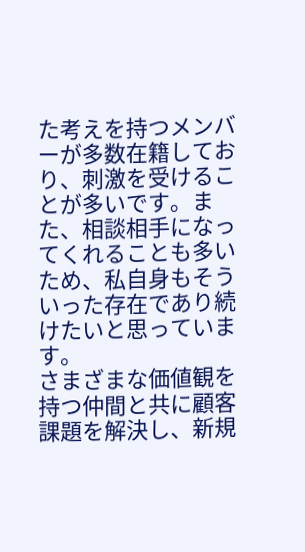た考えを持つメンバーが多数在籍しており、刺激を受けることが多いです。また、相談相手になってくれることも多いため、私自身もそういった存在であり続けたいと思っています。
さまざまな価値観を持つ仲間と共に顧客課題を解決し、新規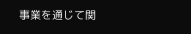事業を通じて関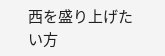西を盛り上げたい方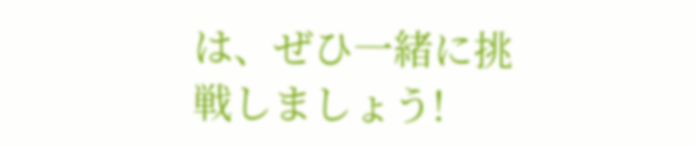は、ぜひ一緒に挑戦しましょう!